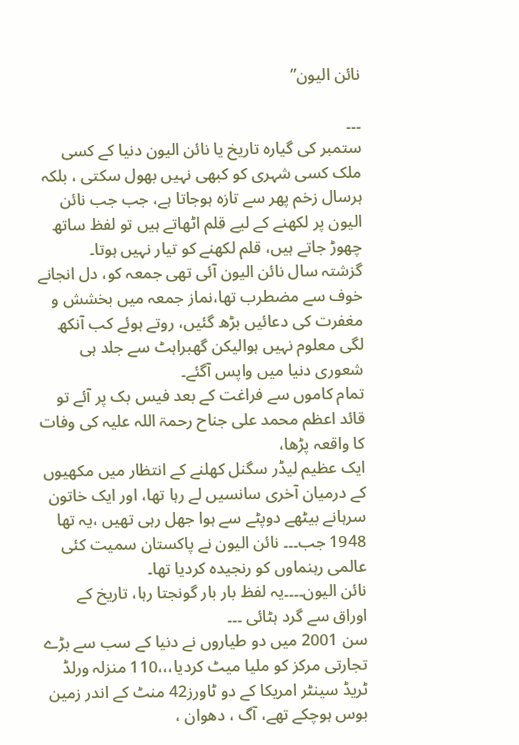نائن الیون”

۔۔۔
ستمبر کی گیارہ تاریخ یا نائن الیون دنیا کے کسی ملک کسی شہری کو کبھی نہیں بھول سکتی ، بلکہ ہرسال زخم پھر سے تازہ ہوجاتا ہے، جب جب نائن الیون پر لکھنے کے لیے قلم اٹھاتے ہیں تو لفظ ساتھ چھوڑ جاتے ہیں، قلم لکھنے کو تیار نہیں ہوتا۔
گزشتہ سال نائن الیون آئی تھی جمعہ کو، دل انجانے خوف سے مضطرب تھا،نماز جمعہ میں بخشش و مغفرت کی دعائیں بڑھ گئیں، روتے ہوئے کب آنکھ لگی معلوم نہیں ہوالیکن گھبراہٹ سے جلد ہی شعوری دنیا میں واپس آگئے۔
تمام کاموں سے فراغت کے بعد فیس بک پر آئے تو قائد اعظم محمد علی جناح رحمۃ اللہ علیہ کی وفات کا واقعہ پڑھا،
ایک عظیم لیڈر سگنل کھلنے کے انتظار میں مکھیوں کے درمیان آخری سانسیں لے رہا تھا، اور ایک خاتون سرہانے بیٹھے دوپٹے سے ہوا جھل رہی تھیں ،یہ تھا 1948 جب۔۔۔ نائن الیون نے پاکستان سمیت کئی عالمی رہنماوں کو رنجیدہ کردیا تھا۔
نائن الیون۔۔۔۔یہ لفظ بار بار گونجتا رہا، تاریخ کے اوراق سے گرد ہٹائی ۔۔۔
سن 2001 میں دو طیاروں نے دنیا کے سب سے بڑے تجارتی مرکز کو ملیا میٹ کردیا،،،110 منزلہ ورلڈ ٹریڈ سینٹر امریکا کے دو ٹاورز42 منٹ کے اندر زمین بوس ہوچکے تھے، آگ ، دھوان ،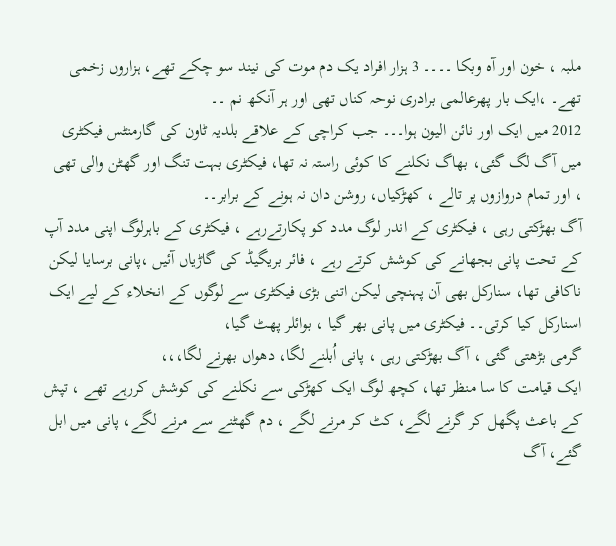ملبہ ، خون اور آہ وبکا ۔۔۔۔ 3 ہزار افراد یک دم موت کی نیند سو چکے تھے، ہزاروں زخمی تھے۔ ،ایک بار پھرعالمی برادری نوحہ کناں تھی اور ہر آنکھ نم ۔۔
2012 میں ایک اور نائن الیون ہوا۔۔۔ جب کراچی کے علاقے بلدیہ ٹاون کی گارمنٹس فیکٹری میں آگ لگ گئی، بھاگ نکلنے کا کوئی راستہ نہ تھا، فیکٹری بہت تنگ اور گھٹن والی تھی ، اور تمام دروازوں پر تالے ، کھڑکیاں، روشن دان نہ ہونے کے برابر۔۔
آگ بھڑکتی رہی ، فیکٹری کے اندر لوگ مدد کو پکارتےرہے ، فیکٹری کے باہرلوگ اپنی مدد آپ کے تحت پانی بجھانے کی کوشش کرتے رہے ، فائر بریگیڈ کی گاڑیاں آئیں ،پانی برسایا لیکن ناکافی تھا، سنارکل بھی آن پہنچی لیکن اتنی بڑی فیکٹری سے لوگوں کے انخلاء کے لیے ایک اسنارکل کیا کرتی۔۔ فیکٹری میں پانی بھر گیا ، بوائلر پھٹ گیا،
گرمی بڑھتی گئی ، آگ بھڑکتی رہی ، پانی اُبلنے لگا، دھواں بھرنے لگا،،،
ایک قیامت کا سا منظر تھا، کچھ لوگ ایک کھڑکی سے نکلنے کی کوشش کررہے تھے ، تپش کے باعث پگھل کر گرنے لگے، کٹ کر مرنے لگے ، دم گھٹنے سے مرنے لگے، پانی میں ابل گئے، آگ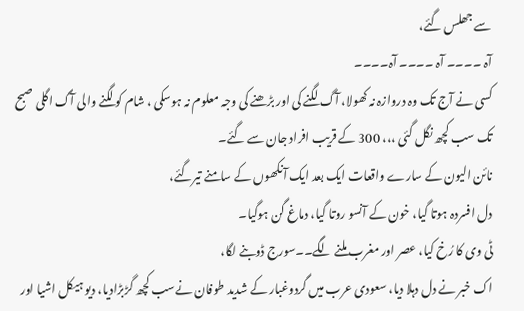سے جھلس گئے،
آہ ۔۔۔۔ آہ ۔۔۔۔ آہ۔۔۔۔
کسی نے آج تک وہ دروازہ نہ کھولا، آگ لگنے کی اور بڑھنے کی وجہ معلوم نہ ہوسکی ، شام کو لگنے والی آگ اگلی صبح تک سب کچھ نگل گئی ،،، 300 کے قریب افراد جان سے گئے۔
نائن الیون کے سارے واقعات ایک بعد ایک آنکھوں کے سامنے تیرگئے،
دل افسردہ ہوتا گیا، خون کے آنسو روتا گیا، دماغ گن ہوگیا۔
ٹی وی کا رُخ کیا، عصر اور مغرب ملنے لگے۔۔سورج ڈوبنے لگا،
اک خبر نے دل دہلا دیا، سعودی عرب میں گردوغبار کے شدید طوفان نےسب کچھ گڑبڑادیا، دیو ہیکل اشیا اور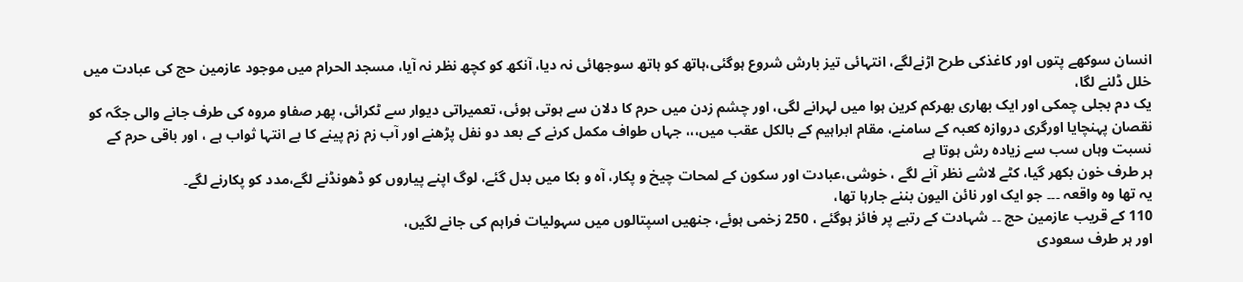انسان سوکھے پتوں اور کاغذکی طرح اڑنےلگے، انتہائی تیز بارش شروع ہوگئی،ہاتھ کو ہاتھ سوجھائی نہ دیا، آنکھ کو کچھ نظر نہ آیا، مسجد الحرام میں موجود عازمین حج کی عبادت میں خلل ڈلنے لگا،
یک دم بجلی چمکی اور ایک بھاری بھرکم کرین ہوا میں لہرانے لگی، اور چشم زدن میں حرم کا دلان سے ہوتی ہوئی، تعمیراتی دیوار سے ٹکرائی، پھر صفاو مروہ کی طرف جانے والی جگہ کو نقصان پہنچایا اورگری دروازہ کعبہ کے سامنے، مقام ابراہیم کے بالکل عقب میں،،، جہاں طواف مکمل کرنے کے بعد دو نفل پڑھنے اور آب زم زم پینے کا بے انتہا ثواب ہے ، اور باقی حرم کے نسبت وہاں سب سے زیادہ رش ہوتا ہے
ہر طرف خون بکھر گیا، کٹے لاشے نظر آنے لگے ، خوشی،عبادت اور سکون کے لمحات چیخ و پکار، آہ و بکا میں بدل گئے، لوگ اپنے پیاروں کو ڈھونڈنے لگے،مدد کو پکارنے لگے۔
یہ تھا وہ واقعہ ۔۔۔ جو ایک اور نائن الیون بننے جارہا تھا،
110 کے قریب عازمین حج ۔۔ شہادت کے رتبے پر فائز ہوگئے ، 250 زخمی ہوئے، جنھیں اسپتالوں میں سہولیات فراہم کی جانے لگیں،
اور ہر طرف سعودی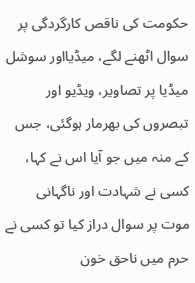حکومت کی ناقص کارگردگی پر سوال اٹھنے لگے، میڈیااور سوشل میڈیا پر تصاویر، ویڈیو اور تبصروں کی بھرمار ہوگئی، جس کے منہ میں جو آیا اس نے کہا،
کسی نے شہادت اور ناگہانی موت پر سوال دراز کیا تو کسی نے حرم میں ناحق خون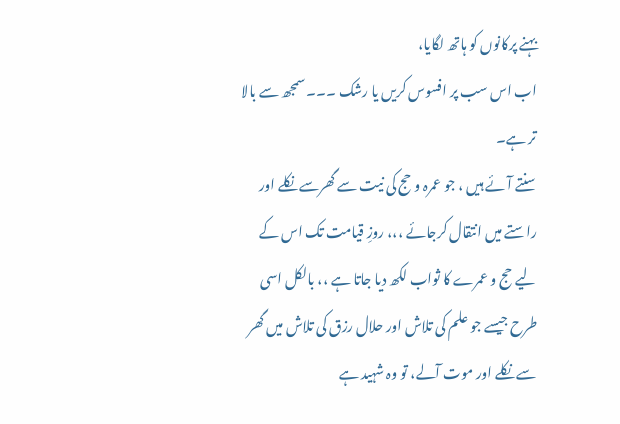بہنے پرکانوں کو ہاتھ لگایا،
اب اس سب پر افسوس کریں یا رشک ۔۔۔ سمجھ سے بالا تر ہے۔
سنتے آئے ہیں ، جو عمرہ و حج کی نیت سے گھرسے نکلے اور راستے میں انتقال کرجائے ،،، روزِ قیامت تک اس کے لیے حج و عمرے کا ثواب لکھ دیا جاتا ہے ،، بالکل اسی طرح جیسے جو علم کی تلاش اور حلال رزق کی تلاش میں گھر سے نکلے اور موت آلے، تو وہ شہید ہے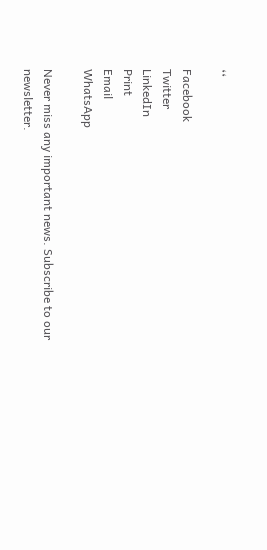،،

Facebook
Twitter
LinkedIn
Print
Email
WhatsApp

Never miss any important news. Subscribe to our newsletter.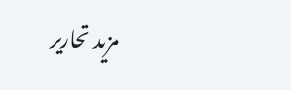مزید تحاریر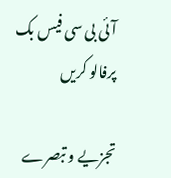آئی بی سی فیس بک پرفالو کریں

تجزیے و تبصرے